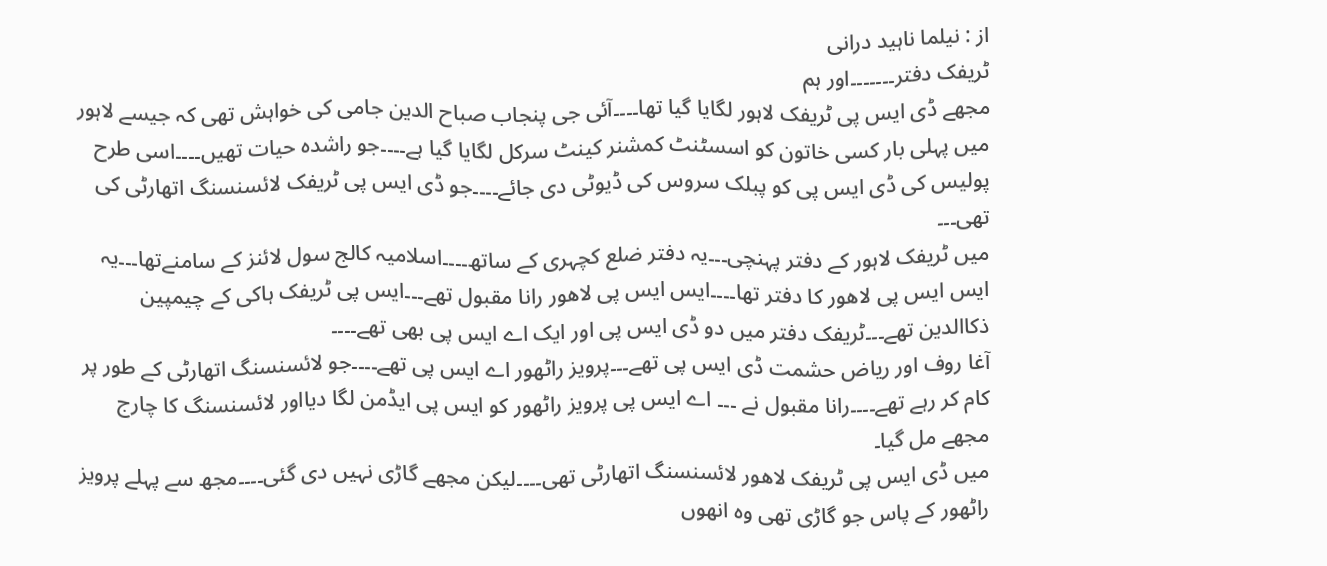از : نیلما ناہید درانی
ٹریفک دفتر۔۔۔۔۔۔۔اور ہم
مجھے ڈی ایس پی ٹریفک لاہور لگایا گیا تھا۔۔۔۔آئی جی پنجاب صباح الدین جامی کی خواہش تھی کہ جیسے لاہور میں پہلی بار کسی خاتون کو اسسٹنٹ کمشنر کینٹ سرکل لگایا گیا ہے۔۔۔۔جو راشدہ حیات تھیں۔۔۔۔اسی طرح پولیس کی ڈی ایس پی کو پبلک سروس کی ڈیوٹی دی جائے۔۔۔۔جو ڈی ایس پی ٹریفک لائسنسنگ اتھارٹی کی تھی۔۔۔
میں ٹریفک لاہور کے دفتر پہنچی۔۔۔یہ دفتر ضلع کچہری کے ساتھ۔۔۔۔اسلامیہ کالج سول لائنز کے سامنےتھا۔۔۔یہ ایس ایس پی لاھور کا دفتر تھا۔۔۔۔ایس ایس پی لاھور رانا مقبول تھے۔۔۔ایس پی ٹریفک ہاکی کے چیمپین ذکاالدین تھے۔۔۔ٹریفک دفتر میں دو ڈی ایس پی اور ایک اے ایس پی بھی تھے۔۔۔۔
آغا روف اور ریاض حشمت ڈی ایس پی تھے۔۔۔پرویز راٹھور اے ایس پی تھے۔۔۔۔جو لائسنسنگ اتھارٹی کے طور پر کام کر رہے تھے۔۔۔۔رانا مقبول نے ۔۔۔ اے ایس پی پرویز راٹھور کو ایس پی ایڈمن لگا دیااور لائسنسنگ کا چارج مجھے مل گیا۔
میں ڈی ایس پی ٹریفک لاھور لائسنسنگ اتھارٹی تھی۔۔۔۔لیکن مجھے گاڑی نہیں دی گئی۔۔۔۔مجھ سے پہلے پرویز راٹھور کے پاس جو گاڑی تھی وہ انھوں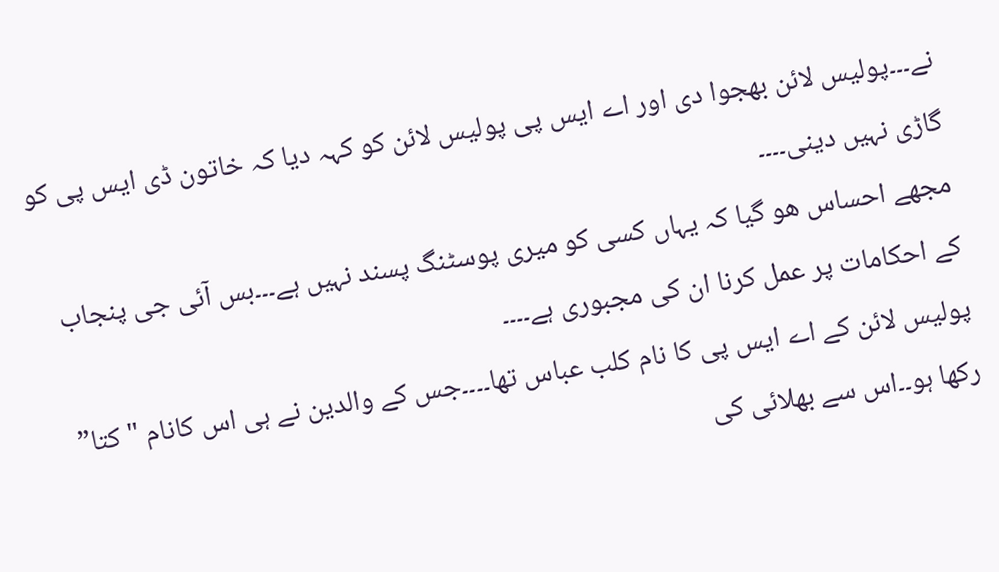نے۔۔۔پولیس لائن بھجوا دی اور اے ایس پی پولیس لائن کو کہہ دیا کہ خاتون ڈی ایس پی کو گاڑی نہیں دینی۔۔۔۔
مجھے احساس ھو گیا کہ یہاں کسی کو میری پوسٹنگ پسند نہیں ہے۔۔۔بس آئی جی پنجاب کے احکامات پر عمل کرنا ان کی مجبوری ہے۔۔۔۔
پولیس لائن کے اے ایس پی کا نام کلب عباس تھا۔۔۔۔جس کے والدین نے ہی اس کانام "کتا” رکھا ہو۔۔اس سے بھلائی کی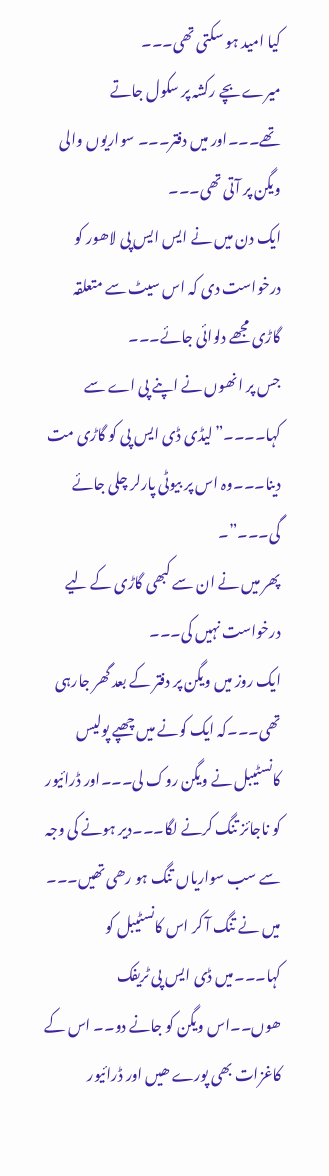کیا امید ہو سکتی تھی۔۔۔
میرے بچے رکشہ پر سکول جاتے تھے۔۔۔اور میں دفتر۔۔۔ سواریوں والی ویگن پر آتی تھی۔۔۔
ایک دن میں نے ایس ایس پی لاھور کو درخواست دی کہ اس سیٹ سے متعلقہ گاڑی مجھے دلوائی جائے۔۔۔
جس پر انھوں نے اپنے پی اے سے کہا۔۔۔۔”لیڈی ڈی ایس پی کو گاڑی مت دینا۔۔۔وہ اس پر بیوٹی پارلر چلی جائے گی۔۔۔”۔
پھر میں نے ان سے کبھی گاڑی کے لیے درخواست نہیں کی۔۔۔
ایک روز میں ویگن پر دفتر کے بعد گھر جارہی تھی۔۔۔کہ ایک کونے میں چھپے پولیس کانسٹیبل نے ویگن روک لی۔۔۔اور ڈرائیور کو ناجائز تنگ کرنے لگا۔۔۔دیر ہونے کی وجہ سے سب سواریاں تنگ ہو رھی تھیں۔۔۔
میں نے تنگ آ کر اس کانسٹیبل کو کہا۔۔۔میں ڈی ایس پی ٹریفک ھوں۔۔اس ویگن کو جانے دو۔۔ اس کے کاغزات بھی پورے ھیں اور ڈرائیور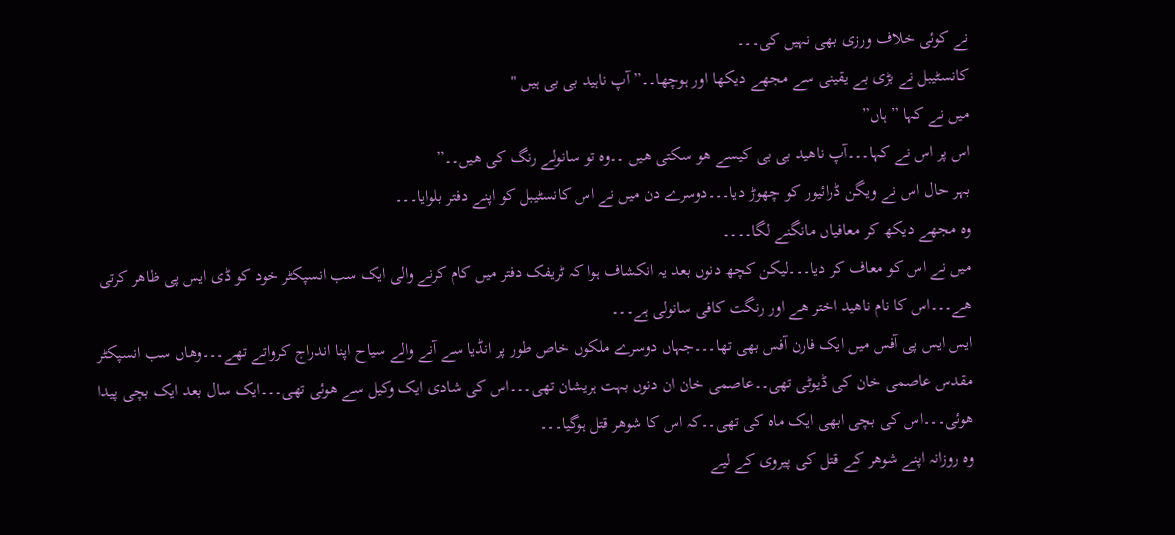نے کوئی خلاف ورزی بھی نہیں کی۔۔۔
کانسٹیبل نے بڑی بے یقینی سے مجھے دیکھا اور ہوچھا۔۔” آپ ناہید بی بی ہیں "
میں نے کہا ” ہاں”
اس پر اس نے کہا۔۔۔آپ ناھید بی بی کیسے ھو سکتی ھیں ۔۔وہ تو سانولے رنگ کی ھیں۔۔”
بہر حال اس نے ویگن ڈرائیور کو چھوڑ دیا۔۔۔دوسرے دن میں نے اس کانسٹیبل کو اپنے دفتر بلوایا۔۔۔
وہ مجھے دیکھ کر معافیاں مانگنے لگا۔۔۔۔
میں نے اس کو معاف کر دیا۔۔۔لیکن کچھ دنوں بعد یہ انکشاف ہوا کہ ٹریفک دفتر میں کام کرنے والی ایک سب انسپکٹر خود کو ڈی ایس پی ظاھر کرتی ھے۔۔۔اس کا نام ناھید اختر ھے اور رنگت کافی سانولی ہے۔۔۔
ایس ایس پی آفس میں ایک فارن آفس بھی تھا۔۔۔جہاں دوسرے ملکوں خاص طور پر انڈیا سے آنے والے سیاح اپنا اندراج کرواتے تھے۔۔۔وھاں سب انسپکٹر مقدس عاصمی خان کی ڈیوٹی تھی۔۔عاصمی خان ان دنوں بہت ہریشان تھی۔۔۔اس کی شادی ایک وکیل سے ھوئی تھی۔۔۔ایک سال بعد ایک بچی پیدا ھوئی۔۔۔اس کی بچی ابھی ایک ماہ کی تھی۔۔کہ اس کا شوھر قتل ہوگیا۔۔۔
وہ روزانہ اپنے شوھر کے قتل کی پیروی کے لیے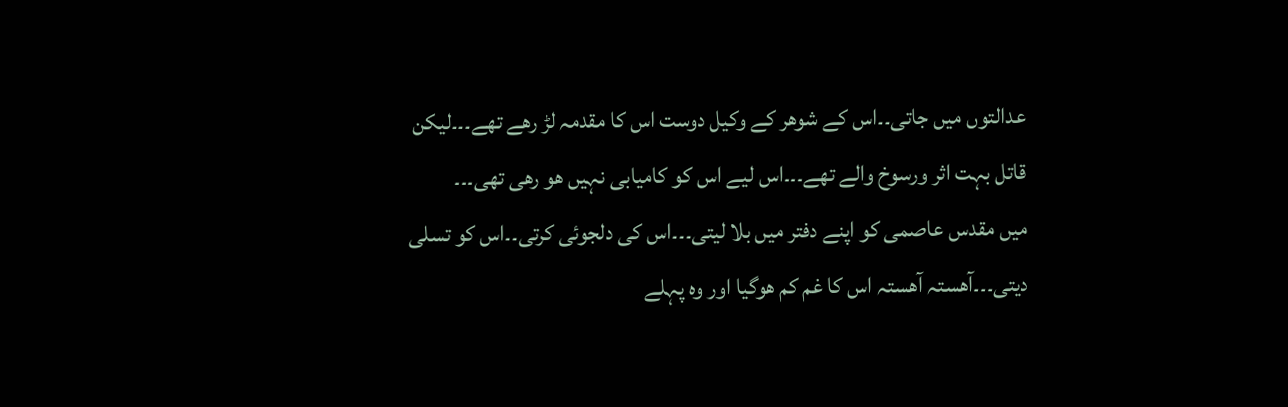عدالتوں میں جاتی۔۔اس کے شوھر کے وکیل دوست اس کا مقدمہ لڑ رھے تھے۔۔۔لیکن قاتل بہت اثر ورسوخ والے تھے۔۔۔اس لیے اس کو کامیابی نہیں ھو رھی تھی۔۔۔
میں مقدس عاصمی کو اپنے دفتر میں بلا لیتی۔۔۔اس کی دلجوئی کرتی۔۔اس کو تسلی دیتی۔۔۔آھستہ آھستہ اس کا غم کم ھوگیا اور وہ پہلے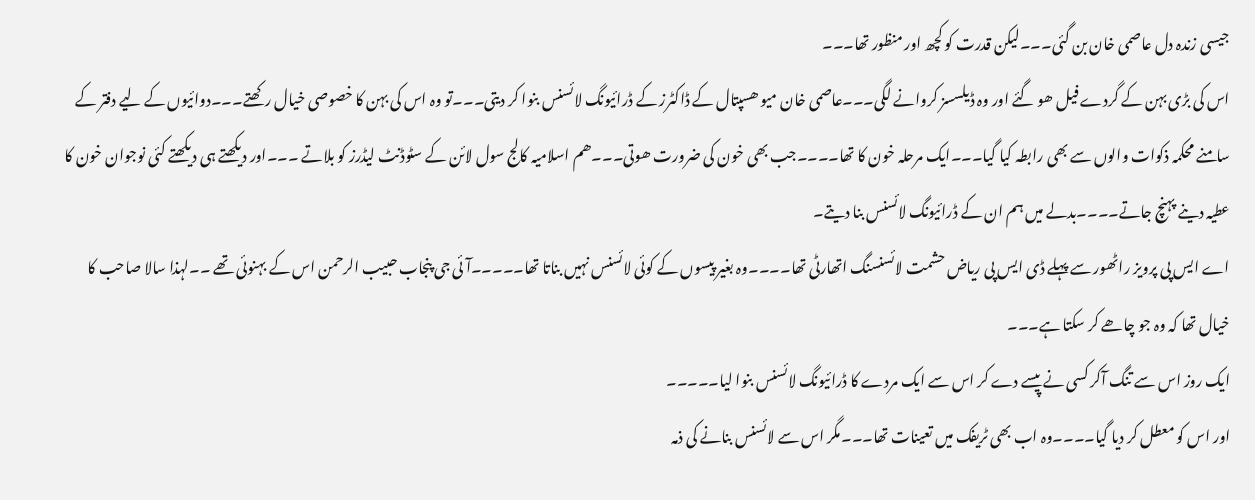جیسی زندہ دل عاصمی خان بن گئی۔۔۔لیکن قدرت کو کچھ اور منظور تھا۔۔۔
اس کی بڑی بہن کے گردے فیل ھو گئے اور وہ ڈیلسسز کروانے لگی۔۔۔عاصمی خان میو ھسپتال کے ڈاکٹرز کے ڈرائیونگ لائسنس بنوا کر دیتی۔۔۔تو وہ اس کی بہن کا خصوصی خیال رکھتے۔۔۔دوائیوں کے لیے دفتر کے سامنے محکمہ ذکوات والوں سے بھی رابطہ کیا گیا۔۔۔ایک مرحلہ خون کا تھا۔۔۔۔جب بھی خون کی ضرورت ھوتی۔۔۔ھم اسلامیہ کالج سول لائن کے سٹوڈنٹ لیڈرز کو بلاتے ۔۔۔اور دیکھتے ہی دیکھتے کئی نوجوان خون کا عطیہ دینے پہنچ جاتے۔۔۔۔بدلے میں ہم ان کے ڈرائیونگ لائسنس بنا دیتے۔
اے ایس پی پرویز راٹھور سے پہلے ڈی ایس پی ریاض حشمت لائسنسنگ اتھارٹی تھا۔۔۔۔وہ بغیر پیسوں کے کوئی لائسنس نہیں بناتا تھا۔۔۔۔۔آئی جی پنجاب حبیب الرحمن اس کے بہنوئی تھے ۔۔لہذا سالا صاحب کا خیال تھا کہ وہ جو چاھے کر سکتا ہے۔۔۔
ایک روز اس سے تنگ آکر کسی نے پیسے دے کر اس سے ایک مردے کا ڈرائیونگ لائسنس بنوا لیا۔۔۔۔۔
اور اس کو معطل کر دیا گیا۔۔۔۔وہ اب بھی ٹریفک میں تعینات تھا۔۔۔مگر اس سے لائسنس بنانے کی ذمہ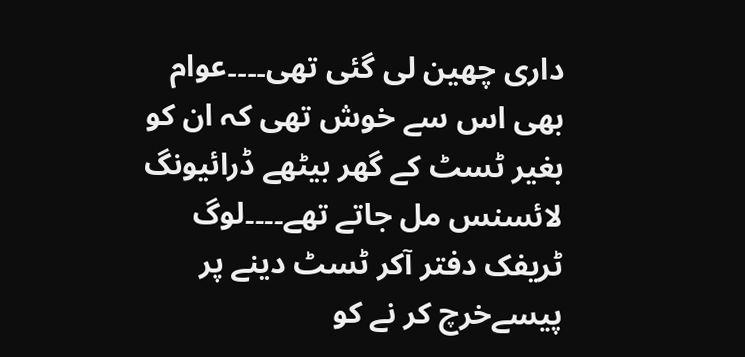داری چھین لی گئی تھی۔۔۔۔عوام بھی اس سے خوش تھی کہ ان کو بغیر ٹسٹ کے گھر بیٹھے ڈرائیونگ لائسنس مل جاتے تھے۔۔۔۔لوگ ٹریفک دفتر آکر ٹسٹ دینے پر پیسےخرچ کر نے کو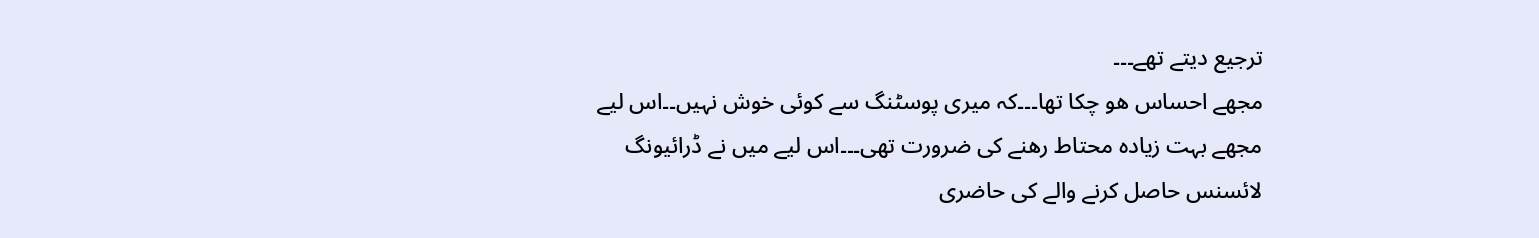ترجیع دیتے تھے۔۔۔
مجھے احساس ھو چکا تھا۔۔۔کہ میری پوسٹنگ سے کوئی خوش نہیں۔۔اس لیے مجھے بہت زیادہ محتاط رھنے کی ضرورت تھی۔۔۔اس لیے میں نے ڈرائیونگ لائسنس حاصل کرنے والے کی حاضری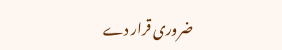ضروری قرار دے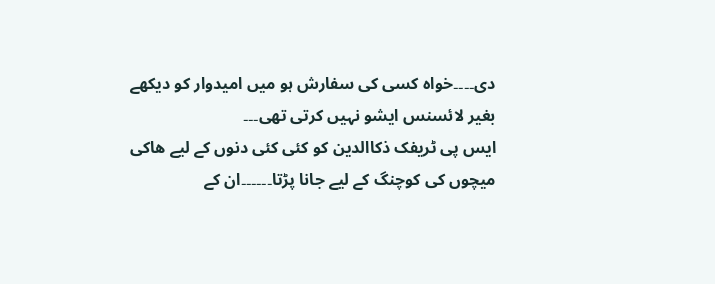دی۔۔۔۔خواہ کسی کی سفارش ہو میں امیدوار کو دیکھے بغیر لائسنس ایشو نہیں کرتی تھی۔۔۔
ایس پی ٹریفک ذکاالدین کو کئی کئی دنوں کے لیے ھاکی میچوں کی کوچنگ کے لیے جانا پڑتا۔۔۔۔۔۔ان کے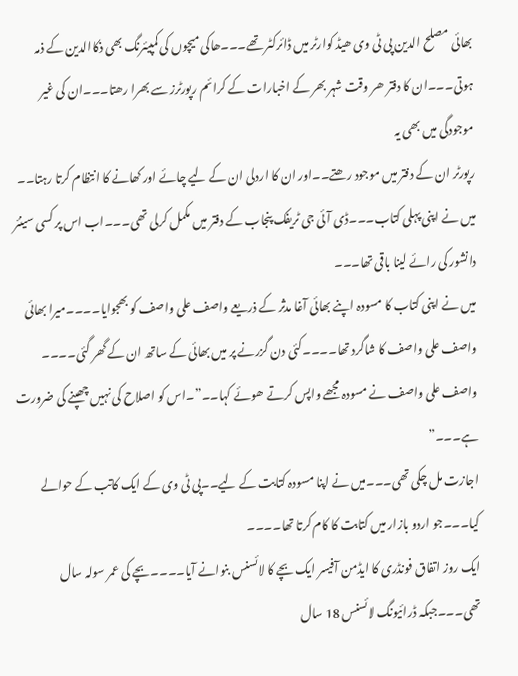بھائی مصلح الدین پی ٹی وی ھیڈ کوارٹر میں ڈائرکٹر تھے۔۔۔ھاکی میچوں کی کمپیئرنگ بھی ذکاالدین کے ذمہ ہوتی۔۔۔ان کا دفتر ھر وقت شہر بھر کے اخبارات کے کرائم رپورٹرز سے بھرا رھتا۔۔۔ان کی غیر موجودگی میں بھی یہ
رپورٹر ان کے دفتر میں موجود رھتے۔۔اور ان کا اردلی ان کے لیے چائے اور کھانے کا انتظام کرتا رہتا۔۔
میں نے اپنی پہلی کتاب۔۔۔ڈی آئی جی ٹریفک پنجاب کے دفتر میں مکمل کرلی تھی۔۔۔اب اس پر کسی سینئر دانشور کی رائے لینا باقی تھا۔۔۔
میں نے اپنی کتاب کا مسودہ اپنے بھائی آغا مدثر کے ذریعے واصف علی واصف کو بھجوایا۔۔۔۔میرا بھائی واصف علی واصف کا شاگرد تھا۔۔۔۔کئی دن گزرنے پر میں بھائی کے ساتھ ان کے گھر گئی۔۔۔۔
واصف علی واصف نے مسودہ مجھے واپس کرتے ھوئے کہا۔۔”۔اس کو اصلاح کی نہیں چھپنے کی ضرورت ہے۔۔۔”
اجازت مل چکی تھی۔۔۔میں نے اپنا مسودہ کتابت کے لیے۔۔پی ٹی وی کے ایک کاتب کے حوالے کیا۔۔۔جو اردو بازار میں کتابت کا کام کرتا تھا۔۔۔۔
ایک روز اتفاق فونڈری کا ایڈمن آفیسر ایک بچے کا لائسنس بنوانے آیا۔۔۔۔بچے کی عمر سولہ سال تھی۔۔۔جبکہ ڈرائیونگ لائسنس 18 سال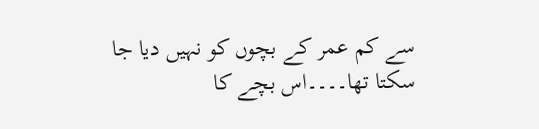سے کم عمر کے بچوں کو نہیں دیا جا سکتا تھا۔۔۔۔اس بچے کا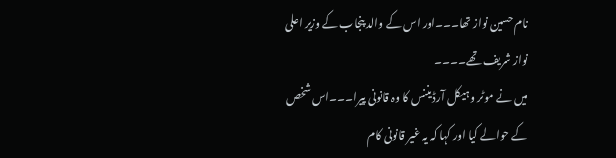نام حسین نواز تھا۔۔۔اور اس کے والد پنجاب کے وزیر اعلی نواز شریف تھے۔۔۔۔
میں نے موٹر وہیکل آرڈیننس کا وہ قانونی پیرا۔۔۔اس شخص کے حوالے کیا اور کہا کہ یہ غیر قانونی کام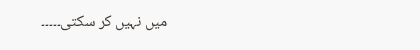میں نہیں کر سکتی۔۔۔۔۔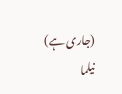(جاری ہے)
نیلما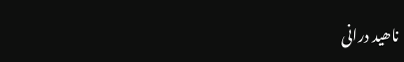ناھید درانی